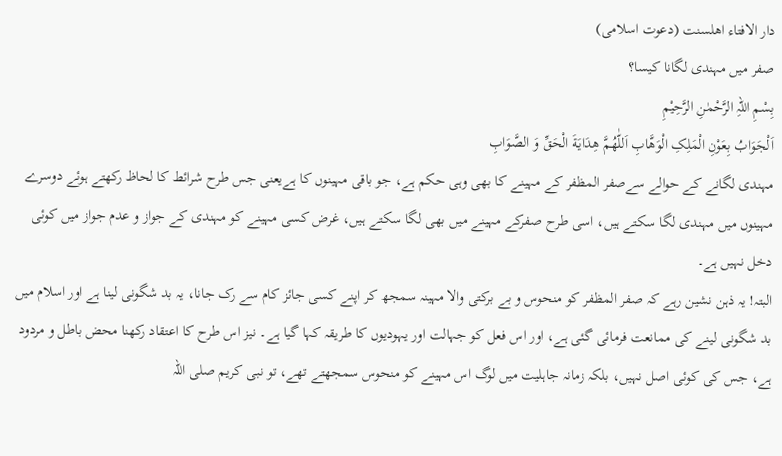دار الافتاء اھلسنت (دعوت اسلامی)
صفر میں مہندی لگانا کیسا؟
بِسْمِ اللہِ الرَّحْمٰنِ الرَّحِيْمِ
اَلْجَوَابُ بِعَوْنِ الْمَلِکِ الْوَھَّابِ اَللّٰھُمَّ ھِدَايَةَ الْحَقِّ وَ الصَّوَابِ
مہندی لگانے کے حوالے سےصفر المظفر کے مہینے کا بھی وہی حکم ہے، جو باقی مہینوں کا ہےیعنی جس طرح شرائط کا لحاظ رکھتے ہوئے دوسرے مہینوں میں مہندی لگا سکتے ہیں، اسی طرح صفرکے مہینے میں بھی لگا سکتے ہیں، غرض کسی مہینے کو مہندی کے جواز و عدم جواز میں کوئی دخل نہیں ہے۔
البتہ! یہ ذہن نشین رہے کہ صفر المظفر کو منحوس و بے برکتی والا مہینہ سمجھ کر اپنے کسی جائز کام سے رک جانا، یہ بد شگونی لینا ہے اور اسلام میں بد شگونی لینے کی ممانعت فرمائی گئی ہے، اور اس فعل کو جہالت اور یہودیوں کا طریقہ کہا گیا ہے۔ نیز اس طرح کا اعتقاد رکھنا محض باطل و مردود ہے، جس کی کوئی اصل نہیں، بلکہ زمانہ جاہلیت میں لوگ اس مہینے کو منحوس سمجھتے تھے، تو نبی کریم صلی اللہ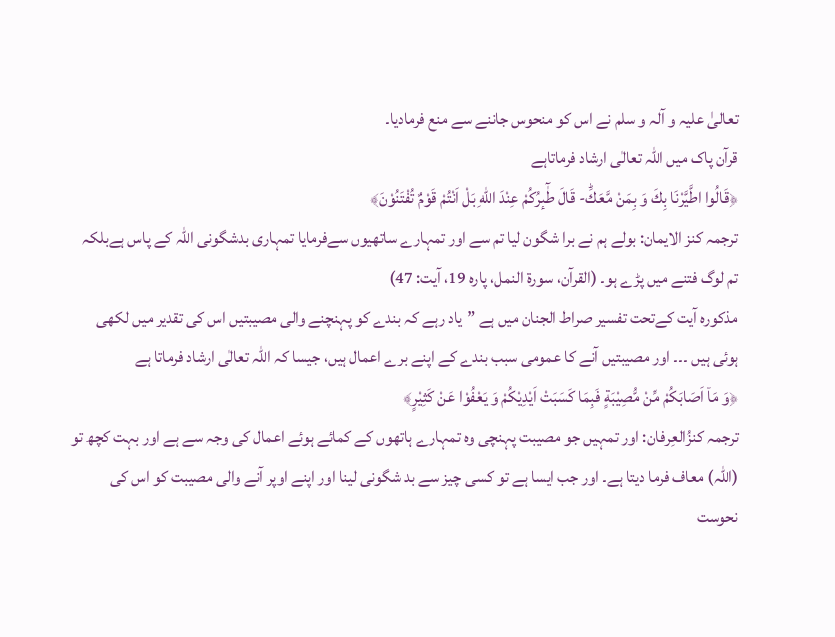تعالیٰ علیہ و آلہ و سلم نے اس کو منحوس جاننے سے منع فرمادیا۔
قرآن پاک میں اللہ تعالٰی ارشاد فرماتاہے
﴿قَالُوا اطَّیَّرْنَا بِكَ وَ بِمَنْ مَّعَكَؕ- قَالَ طٰٓىٕرُكُمْ عِنْدَ اللّٰهِ بَلْ اَنْتُمْ قَوْمٌ تُفْتَنُوْنَ﴾
ترجمہ کنز الایمان: بولے ہم نے برا شگون لیا تم سے اور تمہارے ساتھیوں سےفرمایا تمہاری بدشگونی اللہ کے پاس ہےبلکہ تم لوگ فتنے میں پڑے ہو۔ (القرآن، سورۃ النمل، پارہ 19، آیت: 47)
مذکورہ آیت کےتحت تفسیر صراط الجنان میں ہے ”یاد رہے کہ بندے کو پہنچنے والی مصیبتیں اس کی تقدیر میں لکھی ہوئی ہیں ۔۔۔ اور مصیبتیں آنے کا عمومی سبب بندے کے اپنے برے اعمال ہیں، جیسا کہ اللہ تعالٰی ارشاد فرماتا ہے
﴿وَ مَاۤ اَصَابَكُمْ مِّنْ مُّصِیْبَةٍ فَبِمَا كَسَبَتْ اَیْدِیْكُمْ وَ یَعْفُوْا عَنْ كَثِیْرٍ﴾
ترجمہ کنزُالعِرفان: اور تمہیں جو مصیبت پہنچی وہ تمہارے ہاتھوں کے کمائے ہوئے اعمال کی وجہ سے ہے اور بہت کچھ تو (اللہ) معاف فرما دیتا ہے۔ اور جب ایسا ہے تو کسی چیز سے بد شگونی لینا اور اپنے اوپر آنے والی مصیبت کو اس کی نحوست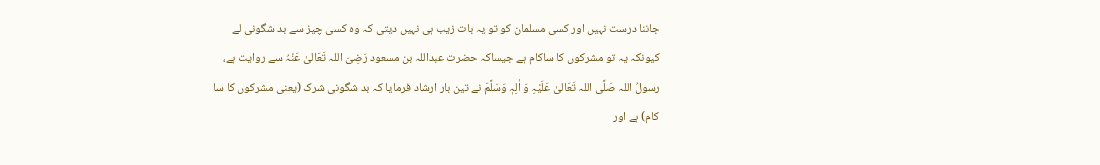جاننا درست نہیں اور کسی مسلمان کو تو یہ بات زیب ہی نہیں دیتی کہ وہ کسی چیز سے بد شگونی لے کیونکہ یہ تو مشرکوں کا ساکام ہے جیساکہ حضرت عبداللہ بن مسعود رَضِیَ اللہ تَعَالیٰ عَنْہُ سے روایت ہے، رسولُ اللہ صَلَّی اللہ تَعَالیٰ عَلَیْہِ وَ اٰلِہٖ وَسَلَّمَ نے تین بار ارشاد فرمایا کہ بد شگونی شرک (یعنی مشرکوں کا سا کام) ہے اور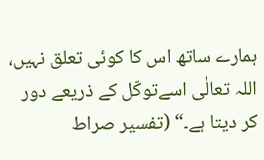ہمارے ساتھ اس کا کوئی تعلق نہیں، اللہ تعالٰی اسےتوکّل کے ذریعے دور کر دیتا ہے۔“ (تفسیر صراط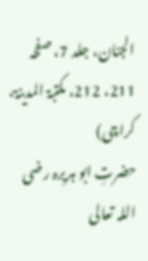الجنان، جلد 7، صفحہ 211، 212، مکتبۃ المدینۃ، کراچی)
حضرتِ ابو ہریرہ رضی اللہ تعالی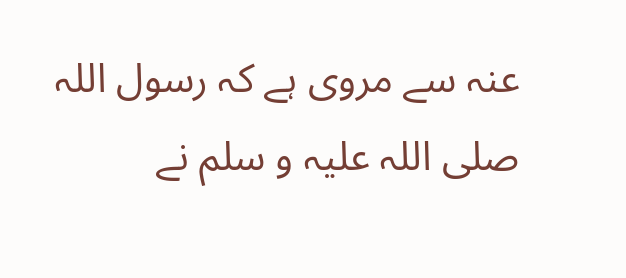عنہ سے مروی ہے کہ رسول اللہ صلی اللہ علیہ و سلم نے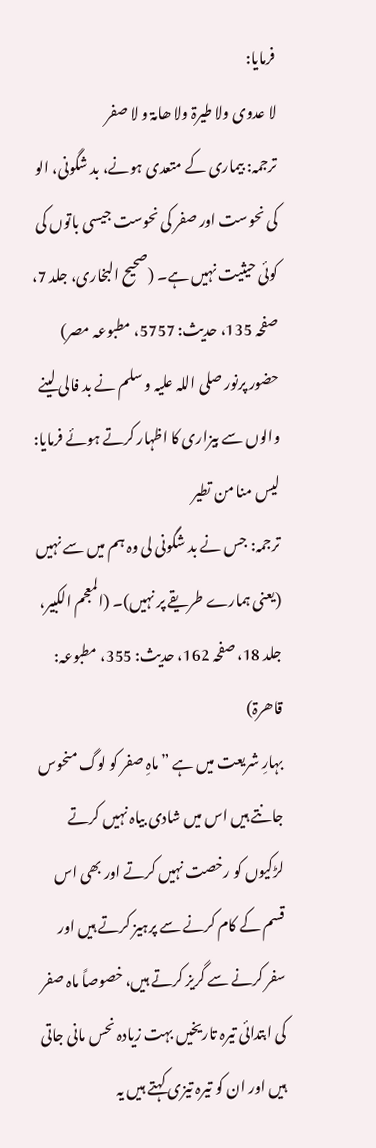فرمایا:
لا عدوی ولا طیرۃ ولا ھامۃ و لا صفر
ترجمہ: بیماری کے متعدی ہونے، بد شگونی، الو کی نحوست اور صفر کی نحوست جیسی باتوں کی کوئی حیثیت نہیں ہے۔ (صحیح البخاری، جلد 7، صفحہ 135، حدیث: 5757، مطبوعہ مصر)
حضور پرنور صلی اللہ علیہ و سلم نے بد فالی لینے والوں سے بیزاری کا اظہار کرتے ہوئے فرمایا:
لیس منا من تطیر
ترجمہ: جس نے بد شگونی لی وہ ہم میں سے نہیں (یعنی ہمارے طریقے پر نہیں)۔ (المعجم الکبیر، جلد 18، صفحہ 162، حدیث: 355، مطبوعہ: قاھرۃ)
بہارِ شریعت میں ہے ”ماہِ صفر کو لوگ منحوس جانتے ہیں اس میں شادی بیاہ نہیں کرتے لڑکیوں کو رخصت نہیں کرتے اور بھی اس قسم کے کام کرنے سے پرہیز کرتے ہیں اور سفر کرنے سے گریز کرتے ہیں، خصوصاً ماہ صفر کی ابتدائی تیرہ تاریخیں بہت زیادہ نحس مانی جاتی ہیں اور ان کو تیرہ تیزی کہتے ہیں یہ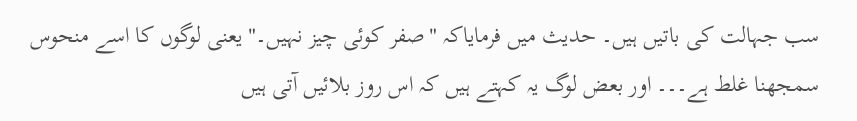سب جہالت کی باتیں ہیں۔ حدیث میں فرمایاکہ "صفر کوئی چیز نہیں۔" یعنی لوگوں کا اسے منحوس سمجھنا غلط ہے۔۔۔ اور بعض لوگ یہ کہتے ہیں کہ اس روز بلائیں آتی ہیں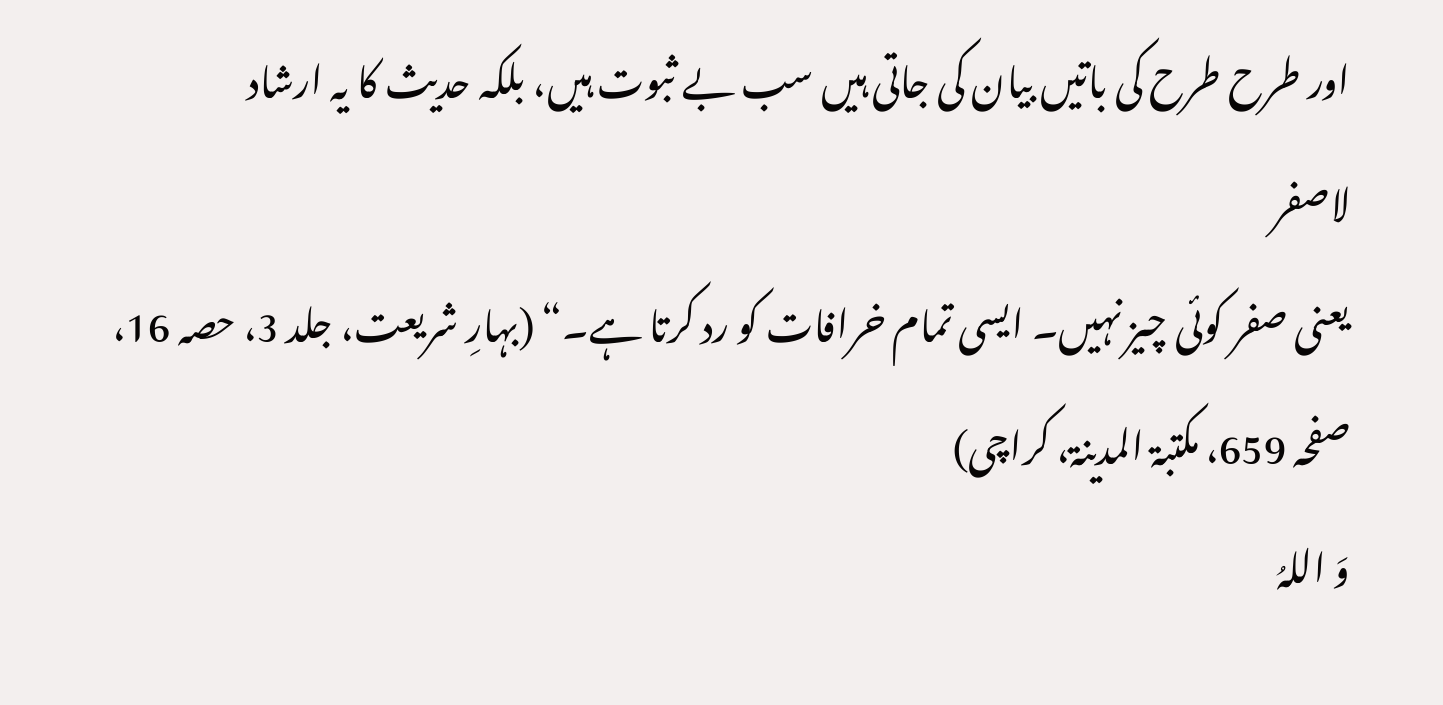اور طرح طرح کی باتیں بیان کی جاتی ہیں سب بے ثبوت ہیں، بلکہ حدیث کا یہ ارشاد
لاصفر
یعنی صفر کوئی چیز نہیں۔ ایسی تمام خرافات کو رد کرتا ہے۔“ (بہارِ شریعت، جلد 3، حصہ 16، صفحہ 659، مکتبۃ المدینۃ، کراچی)
وَ اللہُ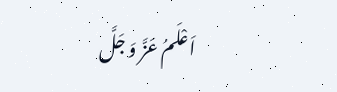اَعْلَمُ عَزَّ وَ جَلَّ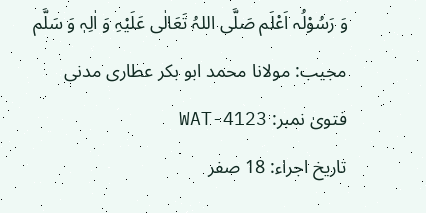وَ رَسُوْلُہ اَعْلَم صَلَّی اللہُ تَعَالٰی عَلَیْہِ وَ اٰلِہٖ وَ سَلَّم
مجیب: مولانا محمد ابو بکر عطاری مدنی
فتویٰ نمبر: WAT-4123
تاریخ اجراء: 18 صفر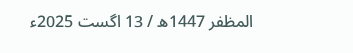المظفر 1447ھ / 13 اگست 2025ء